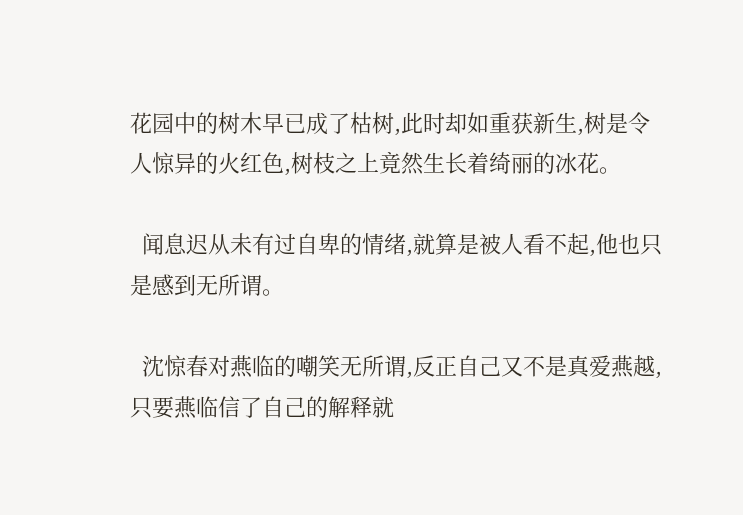花园中的树木早已成了枯树,此时却如重获新生,树是令人惊异的火红色,树枝之上竟然生长着绮丽的冰花。

  闻息迟从未有过自卑的情绪,就算是被人看不起,他也只是感到无所谓。

  沈惊春对燕临的嘲笑无所谓,反正自己又不是真爱燕越,只要燕临信了自己的解释就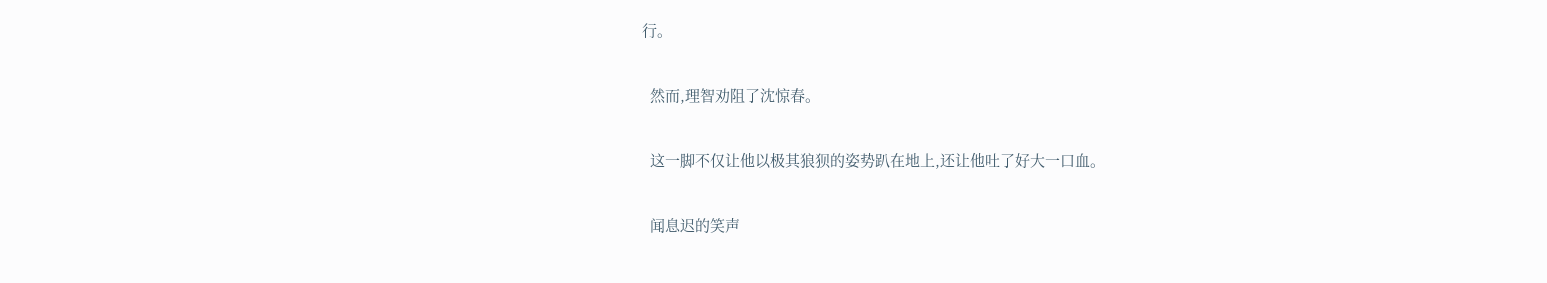行。

  然而,理智劝阻了沈惊春。

  这一脚不仅让他以极其狼狈的姿势趴在地上,还让他吐了好大一口血。

  闻息迟的笑声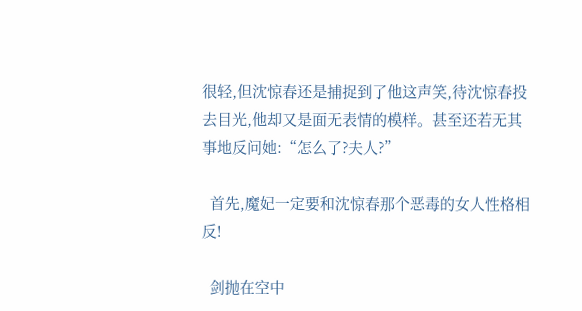很轻,但沈惊春还是捕捉到了他这声笑,待沈惊春投去目光,他却又是面无表情的模样。甚至还若无其事地反问她:“怎么了?夫人?”

  首先,魔妃一定要和沈惊春那个恶毒的女人性格相反!

  剑抛在空中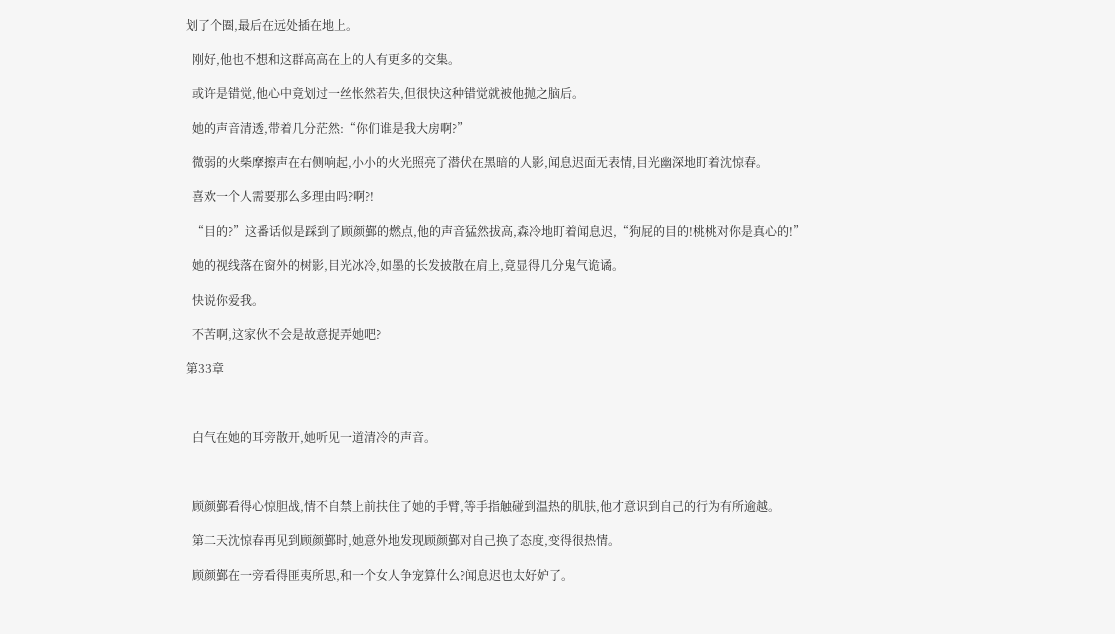划了个圈,最后在远处插在地上。

  刚好,他也不想和这群高高在上的人有更多的交集。

  或许是错觉,他心中竟划过一丝怅然若失,但很快这种错觉就被他抛之脑后。

  她的声音清透,带着几分茫然:“你们谁是我大房啊?”

  微弱的火柴摩擦声在右侧响起,小小的火光照亮了潜伏在黑暗的人影,闻息迟面无表情,目光幽深地盯着沈惊春。

  喜欢一个人需要那么多理由吗?啊?!

  “目的?”这番话似是踩到了顾颜鄞的燃点,他的声音猛然拔高,森冷地盯着闻息迟,“狗屁的目的!桃桃对你是真心的!”

  她的视线落在窗外的树影,目光冰冷,如墨的长发披散在肩上,竟显得几分鬼气诡谲。

  快说你爱我。

  不苦啊,这家伙不会是故意捉弄她吧?

第33章



  白气在她的耳旁散开,她听见一道清冷的声音。



  顾颜鄞看得心惊胆战,情不自禁上前扶住了她的手臂,等手指触碰到温热的肌肤,他才意识到自己的行为有所逾越。

  第二天沈惊春再见到顾颜鄞时,她意外地发现顾颜鄞对自己换了态度,变得很热情。

  顾颜鄞在一旁看得匪夷所思,和一个女人争宠算什么?闻息迟也太好妒了。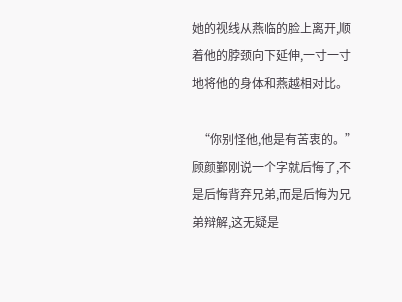她的视线从燕临的脸上离开,顺着他的脖颈向下延伸,一寸一寸地将他的身体和燕越相对比。

  “你别怪他,他是有苦衷的。”顾颜鄞刚说一个字就后悔了,不是后悔背弃兄弟,而是后悔为兄弟辩解,这无疑是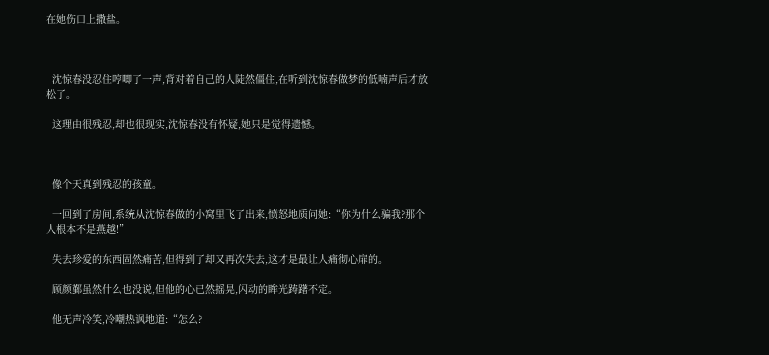在她伤口上撒盐。



  沈惊春没忍住哼唧了一声,背对着自己的人陡然僵住,在听到沈惊春做梦的低喃声后才放松了。

  这理由很残忍,却也很现实,沈惊春没有怀疑,她只是觉得遗憾。



  像个天真到残忍的孩童。

  一回到了房间,系统从沈惊春做的小窝里飞了出来,愤怒地质问她:“你为什么骗我?那个人根本不是燕越!”

  失去珍爱的东西固然痛苦,但得到了却又再次失去,这才是最让人痛彻心扉的。

  顾颜鄞虽然什么也没说,但他的心已然摇晃,闪动的眸光踌躇不定。

  他无声冷笑,冷嘲热讽地道:“怎么?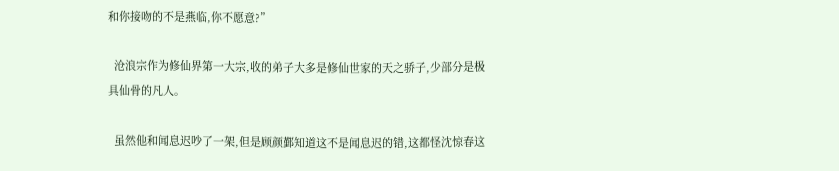和你接吻的不是燕临,你不愿意?”

  沧浪宗作为修仙界第一大宗,收的弟子大多是修仙世家的天之骄子,少部分是极具仙骨的凡人。

  虽然他和闻息迟吵了一架,但是顾颜鄞知道这不是闻息迟的错,这都怪沈惊春这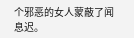个邪恶的女人蒙蔽了闻息迟。